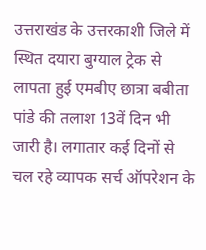उत्तराखंड के उत्तरकाशी जिले में स्थित दयारा बुग्याल ट्रेक से लापता हुई एमबीए छात्रा बबीता पांडे की तलाश 13वें दिन भी जारी है। लगातार कई दिनों से चल रहे व्यापक सर्च ऑपरेशन के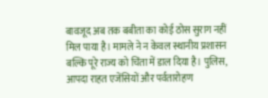बावजूद अब तक बबीता का कोई ठोस सुराग नहीं मिल पाया है। मामले ने न केवल स्थानीय प्रशासन बल्कि पूरे राज्य को चिंता में डाल दिया है। पुलिस, आपदा राहत एजेंसियों और पर्वतारोहण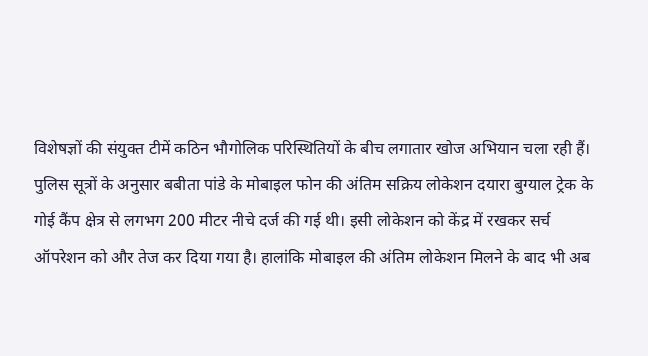विशेषज्ञों की संयुक्त टीमें कठिन भौगोलिक परिस्थितियों के बीच लगातार खोज अभियान चला रही हैं।
पुलिस सूत्रों के अनुसार बबीता पांडे के मोबाइल फोन की अंतिम सक्रिय लोकेशन दयारा बुग्याल ट्रेक के गोई कैंप क्षेत्र से लगभग 200 मीटर नीचे दर्ज की गई थी। इसी लोकेशन को केंद्र में रखकर सर्च ऑपरेशन को और तेज कर दिया गया है। हालांकि मोबाइल की अंतिम लोकेशन मिलने के बाद भी अब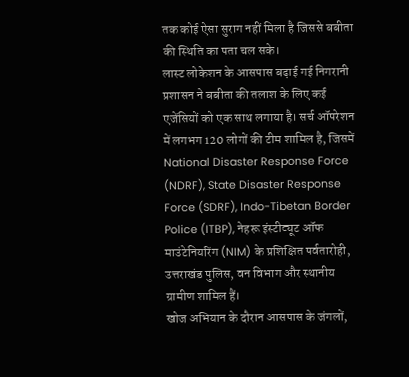तक कोई ऐसा सुराग नहीं मिला है जिससे बबीता की स्थिति का पता चल सके।
लास्ट लोकेशन के आसपास बढ़ाई गई निगरानी
प्रशासन ने बबीता की तलाश के लिए कई एजेंसियों को एक साथ लगाया है। सर्च ऑपरेशन में लगभग 120 लोगों की टीम शामिल है, जिसमें National Disaster Response Force (NDRF), State Disaster Response Force (SDRF), Indo-Tibetan Border Police (ITBP), नेहरू इंस्टीट्यूट ऑफ माउंटेनियरिंग (NIM) के प्रशिक्षित पर्वतारोही, उत्तराखंड पुलिस, वन विभाग और स्थानीय ग्रामीण शामिल हैं।
खोज अभियान के दौरान आसपास के जंगलों,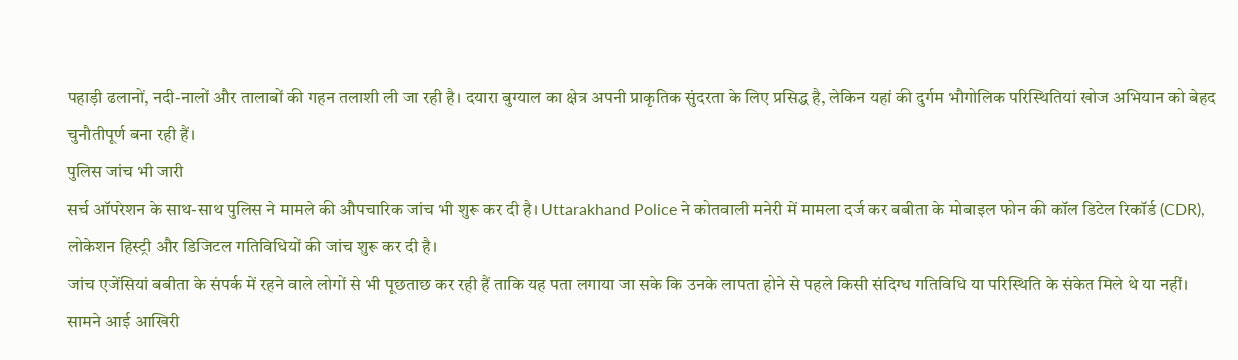पहाड़ी ढलानों, नदी-नालों और तालाबों की गहन तलाशी ली जा रही है। दयारा बुग्याल का क्षेत्र अपनी प्राकृतिक सुंदरता के लिए प्रसिद्ध है, लेकिन यहां की दुर्गम भौगोलिक परिस्थितियां खोज अभियान को बेहद चुनौतीपूर्ण बना रही हैं।
पुलिस जांच भी जारी
सर्च ऑपरेशन के साथ-साथ पुलिस ने मामले की औपचारिक जांच भी शुरू कर दी है। Uttarakhand Police ने कोतवाली मनेरी में मामला दर्ज कर बबीता के मोबाइल फोन की कॉल डिटेल रिकॉर्ड (CDR), लोकेशन हिस्ट्री और डिजिटल गतिविधियों की जांच शुरू कर दी है।
जांच एजेंसियां बबीता के संपर्क में रहने वाले लोगों से भी पूछताछ कर रही हैं ताकि यह पता लगाया जा सके कि उनके लापता होने से पहले किसी संदिग्ध गतिविधि या परिस्थिति के संकेत मिले थे या नहीं।
सामने आई आखिरी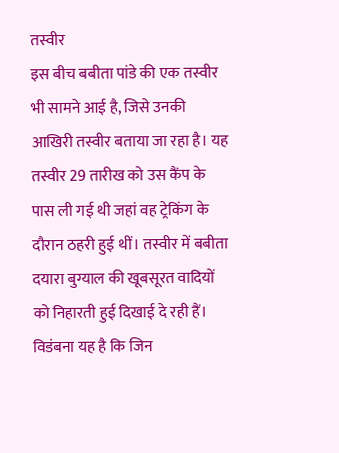तस्वीर
इस बीच बबीता पांडे की एक तस्वीर भी सामने आई है, जिसे उनकी आखिरी तस्वीर बताया जा रहा है। यह तस्वीर 29 तारीख को उस कैंप के पास ली गई थी जहां वह ट्रेकिंग के दौरान ठहरी हुई थीं। तस्वीर में बबीता दयारा बुग्याल की खूबसूरत वादियों को निहारती हुई दिखाई दे रही हैं।
विडंबना यह है कि जिन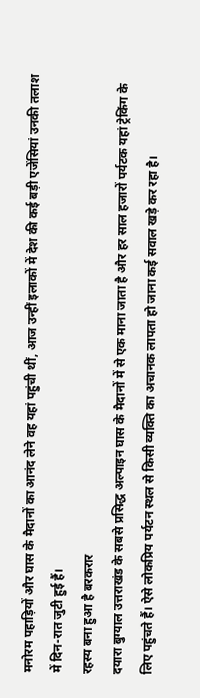मनोरम पहाड़ियों और घास के मैदानों का आनंद लेने वह यहां पहुंची थीं, आज उन्हीं इलाकों में देश की कई बड़ी एजेंसियां उनकी तलाश में दिन-रात जुटी हुई हैं।
रहस्य बना हुआ है बरकरार
दयारा बुग्याल उत्तराखंड के सबसे प्रसिद्ध अल्पाइन घास के मैदानों में से एक माना जाता है और हर साल हजारों पर्यटक यहां ट्रेकिंग के लिए पहुंचते हैं। ऐसे लोकप्रिय पर्यटन स्थल से किसी व्यक्ति का अचानक लापता हो जाना कई सवाल खड़े कर रहा है।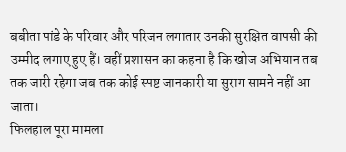बबीता पांडे के परिवार और परिजन लगातार उनकी सुरक्षित वापसी की उम्मीद लगाए हुए हैं। वहीं प्रशासन का कहना है कि खोज अभियान तब तक जारी रहेगा जब तक कोई स्पष्ट जानकारी या सुराग सामने नहीं आ जाता।
फिलहाल पूरा मामला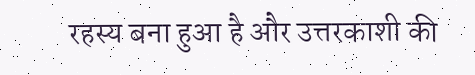रहस्य बना हुआ है और उत्तरकाशी की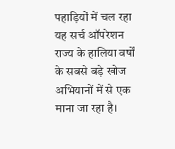पहाड़ियों में चल रहा यह सर्च ऑपरेशन राज्य के हालिया वर्षों के सबसे बड़े खोज अभियानों में से एक माना जा रहा है।